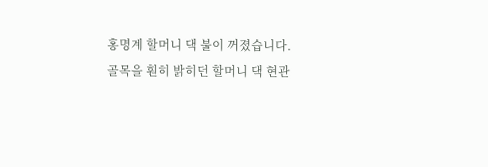홍명계 할머니 댁 불이 꺼졌습니다.
골목을 훤히 밝히던 할머니 댁 현관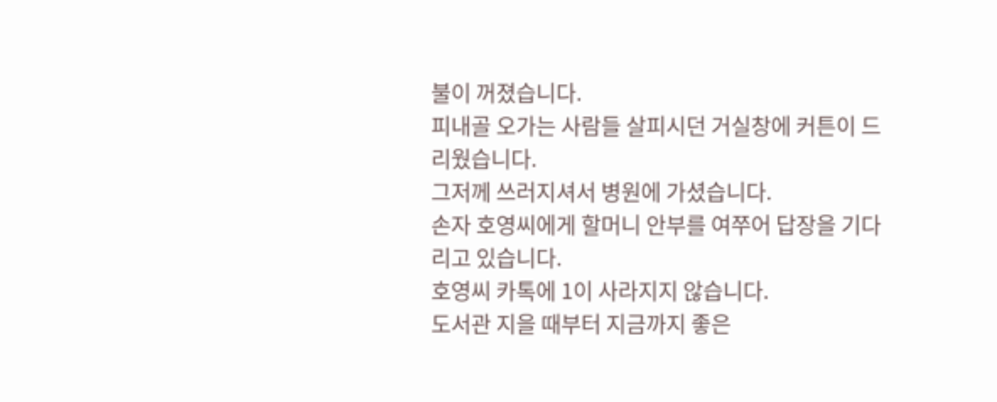불이 꺼졌습니다.
피내골 오가는 사람들 살피시던 거실창에 커튼이 드리웠습니다.
그저께 쓰러지셔서 병원에 가셨습니다.
손자 호영씨에게 할머니 안부를 여쭈어 답장을 기다리고 있습니다.
호영씨 카톡에 1이 사라지지 않습니다.
도서관 지을 때부터 지금까지 좋은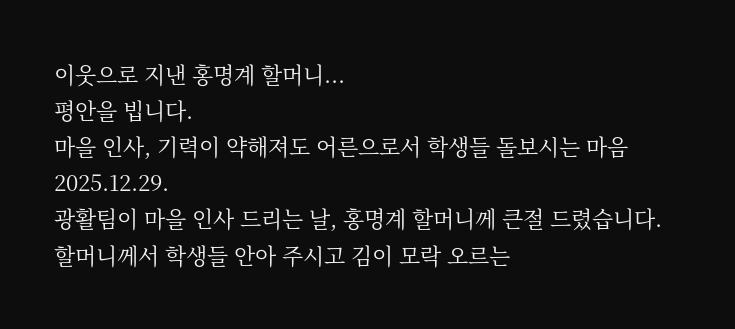이웃으로 지낸 홍명계 할머니...
평안을 빕니다.
마을 인사, 기력이 약해져도 어른으로서 학생들 돌보시는 마음 2025.12.29.
광활팀이 마을 인사 드리는 날, 홍명계 할머니께 큰절 드렸습니다.
할머니께서 학생들 안아 주시고 김이 모락 오르는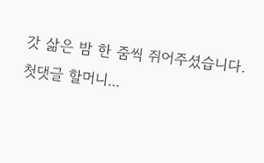갓 삶은 밤 한 줌씩 쥐어주셨습니다.
첫댓글 할머니...